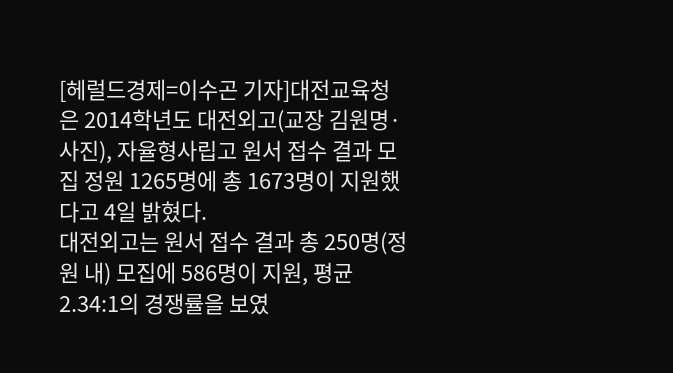[헤럴드경제=이수곤 기자]대전교육청은 2014학년도 대전외고(교장 김원명·사진), 자율형사립고 원서 접수 결과 모집 정원 1265명에 총 1673명이 지원했다고 4일 밝혔다.
대전외고는 원서 접수 결과 총 250명(정원 내) 모집에 586명이 지원, 평균 2.34:1의 경쟁률을 보였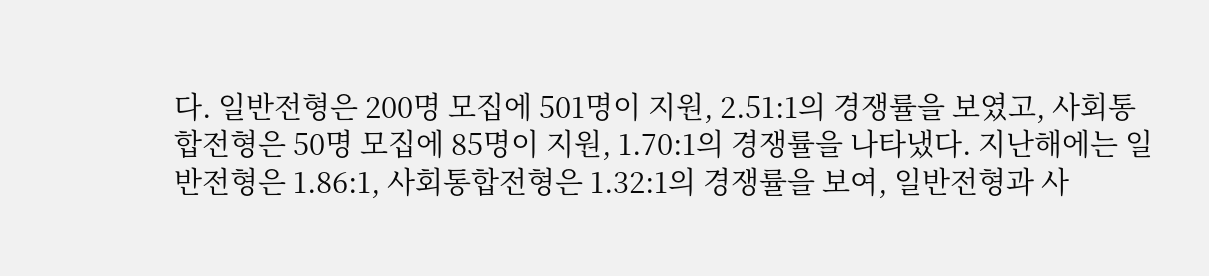다. 일반전형은 200명 모집에 501명이 지원, 2.51:1의 경쟁률을 보였고, 사회통합전형은 50명 모집에 85명이 지원, 1.70:1의 경쟁률을 나타냈다. 지난해에는 일반전형은 1.86:1, 사회통합전형은 1.32:1의 경쟁률을 보여, 일반전형과 사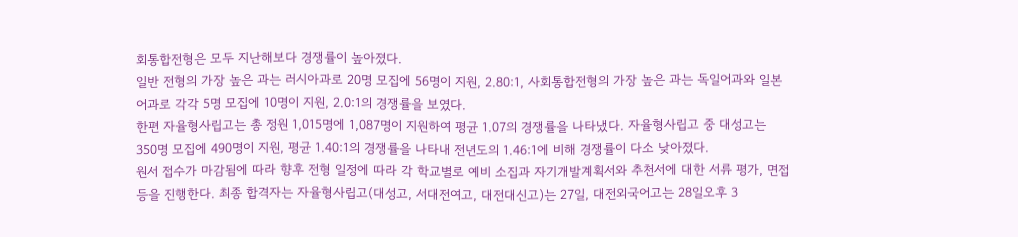회통합전형은 모두 지난해보다 경쟁률이 높아졌다.
일반 전형의 가장 높은 과는 러시아과로 20명 모집에 56명이 지원, 2.80:1, 사회통합전형의 가장 높은 과는 독일어과와 일본어과로 각각 5명 모집에 10명이 지원, 2.0:1의 경쟁률을 보였다.
한편 자율형사립고는 총 정원 1,015명에 1,087명이 지원하여 평균 1.07의 경쟁률을 나타냈다. 자율형사립고 중 대성고는 350명 모집에 490명이 지원, 평균 1.40:1의 경쟁률을 나타내 전년도의 1.46:1에 비해 경쟁률이 다소 낮아졌다.
원서 접수가 마감됨에 따라 향후 전형 일정에 따라 각 학교별로 예비 소집과 자기개발계획서와 추천서에 대한 서류 평가, 면접 등을 진행한다. 최종 합격자는 자율형사립고(대성고, 서대전여고, 대전대신고)는 27일, 대전외국어고는 28일오후 3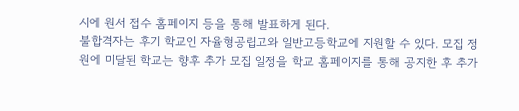시에 원서 접수 홈페이지 등을 통해 발표하게 된다.
불합격자는 후기 학교인 자율형공립고와 일반고등학교에 지원할 수 있다. 모집 정원에 미달된 학교는 향후 추가 모집 일정을 학교 홈페이지를 통해 공지한 후 추가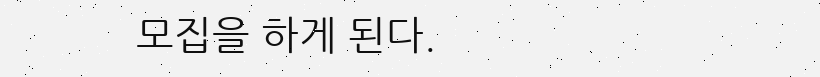모집을 하게 된다.